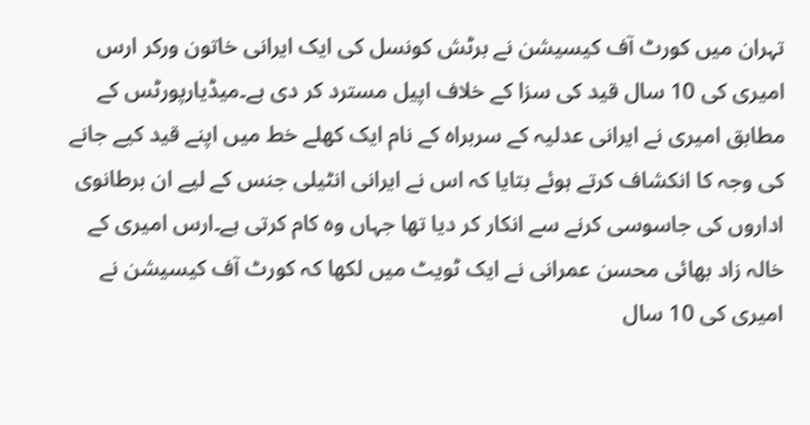تہران میں کورٹ آف کیسیشن نے برٹش کونسل کی ایک ایرانی خاتون ورکر ارس امیری کی 10 سال قید کی سزا کے خلاف اپیل مسترد کر دی ہے۔میڈیارپورٹس کے مطابق امیری نے ایرانی عدلیہ کے سربراہ کے نام ایک کھلے خط میں اپنے قید کیے جانے کی وجہ کا انکشاف کرتے ہوئے بتایا کہ اس نے ایرانی انٹیلی جنس کے لیے ان برطانوی اداروں کی جاسوسی کرنے سے انکار کر دیا تھا جہاں وہ کام کرتی ہے۔ارس امیری کے خالہ زاد بھائی محسن عمرانی نے ایک ٹویٹ میں لکھا کہ کورٹ آف کیسیشن نے امیری کی 10 سال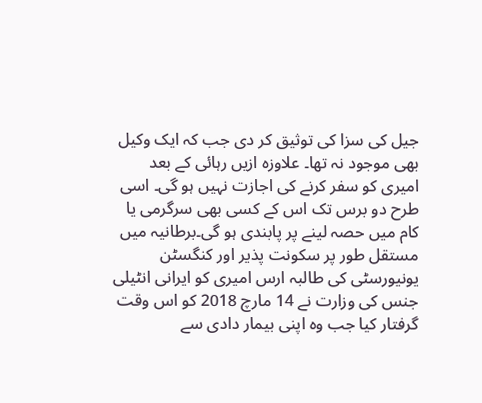جیل کی سزا کی توثیق کر دی جب کہ ایک وکیل بھی موجود نہ تھا۔ علاوزہ ازیں رہائی کے بعد امیری کو سفر کرنے کی اجازت نہیں ہو گی۔ اسی طرح دو برس تک اس کے کسی بھی سرگرمی یا کام میں حصہ لینے پر پابندی ہو گی۔برطانیہ میں مستقل طور پر سکونت پذیر اور کنگسٹن یونیورسٹی کی طالبہ ارس امیری کو ایرانی انٹیلی جنس کی وزارت نے 14 مارچ 2018 کو اس وقت گرفتار کیا جب وہ اپنی بیمار دادی سے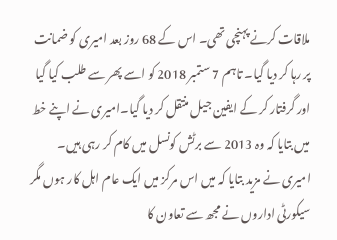ملاقات کرنے پہنچی تھی۔ اس کے 68 روز بعد امیری کو ضمانت پر رہا کر دیا گیا۔ تاہم 7 ستمبر 2018 کو اسے پھر سے طلب کیا گیا اور گرفتار کر کے ایفین جیل منتقل کر دیا گیا۔امیری نے اپنے خط میں بتایا کہ وہ 2013 سے برٹش کونسل میں کام کر رہی ہیں۔ امیری نے مزید بتایا کہ میں اس مرکز میں ایک عام اہل کار ہوں مگر سیکورٹی اداروں نے مجھ سے تعاون کا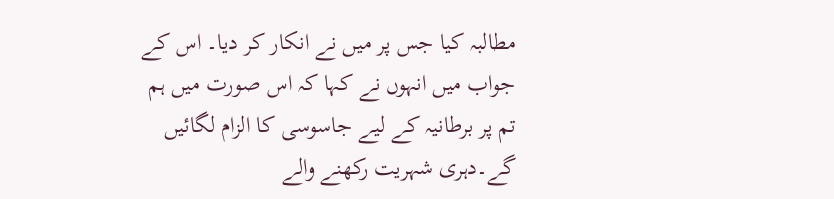مطالبہ کیا جس پر میں نے انکار کر دیا۔ اس کے جواب میں انہوں نے کہا کہ اس صورت میں ہم تم پر برطانیہ کے لیے جاسوسی کا الزام لگائیں گے۔دہری شہریت رکھنے والے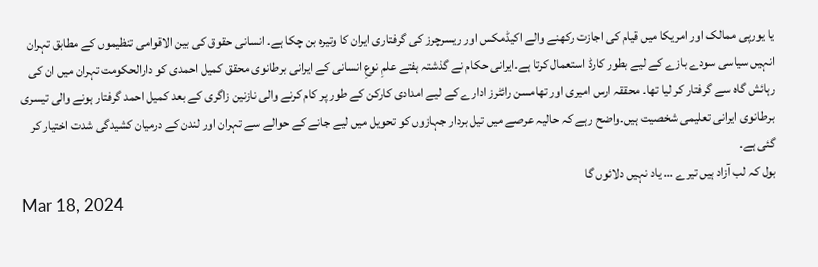یا یورپی ممالک اور امریکا میں قیام کی اجازت رکھنے والے اکیڈمکس اور ریسرچرز کی گرفتاری ایران کا وتیرہ بن چکا ہے۔ انسانی حقوق کی بین الاقوامی تنظیموں کے مطابق تہران انہیں سیاسی سودے بازے کے لیے بطور کارڈ استعمال کرتا ہے۔ایرانی حکام نے گذشتہ ہفتے علمِ نوعِ انسانی کے ایرانی برطانوی محقق کمیل احمدی کو دارالحکومت تہران میں ان کی رہائش گاہ سے گرفتار کر لیا تھا۔ محققہ ارس امیری اور تھامسن رائٹرز ادارے کے لیے امدادی کارکن کے طور پر کام کرنے والی نازنین زاگری کے بعد کمیل احمد گرفتار ہونے والی تیسری برطانوی ایرانی تعلیمی شخصیت ہیں۔واضح رہے کہ حالیہ عرصے میں تیل بردار جہازوں کو تحویل میں لیے جانے کے حوالے سے تہران اور لندن کے درمیان کشیدگی شدت اختیار کر گئی ہے۔
بول کہ لب آزاد ہیں تیرے … یاد نہیں دلائوں گا
Mar 18, 2024